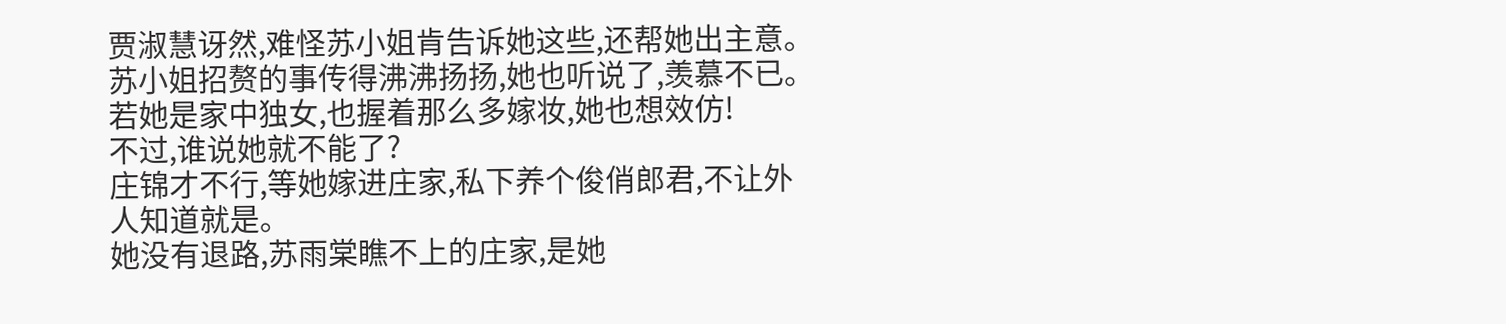贾淑慧讶然,难怪苏小姐肯告诉她这些,还帮她出主意。
苏小姐招赘的事传得沸沸扬扬,她也听说了,羡慕不已。
若她是家中独女,也握着那么多嫁妆,她也想效仿!
不过,谁说她就不能了?
庄锦才不行,等她嫁进庄家,私下养个俊俏郎君,不让外人知道就是。
她没有退路,苏雨棠瞧不上的庄家,是她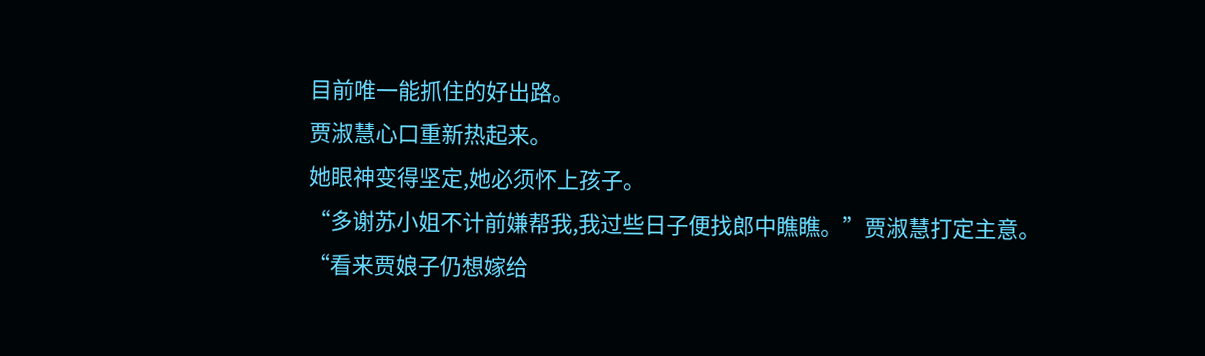目前唯一能抓住的好出路。
贾淑慧心口重新热起来。
她眼神变得坚定,她必须怀上孩子。
“多谢苏小姐不计前嫌帮我,我过些日子便找郎中瞧瞧。”贾淑慧打定主意。
“看来贾娘子仍想嫁给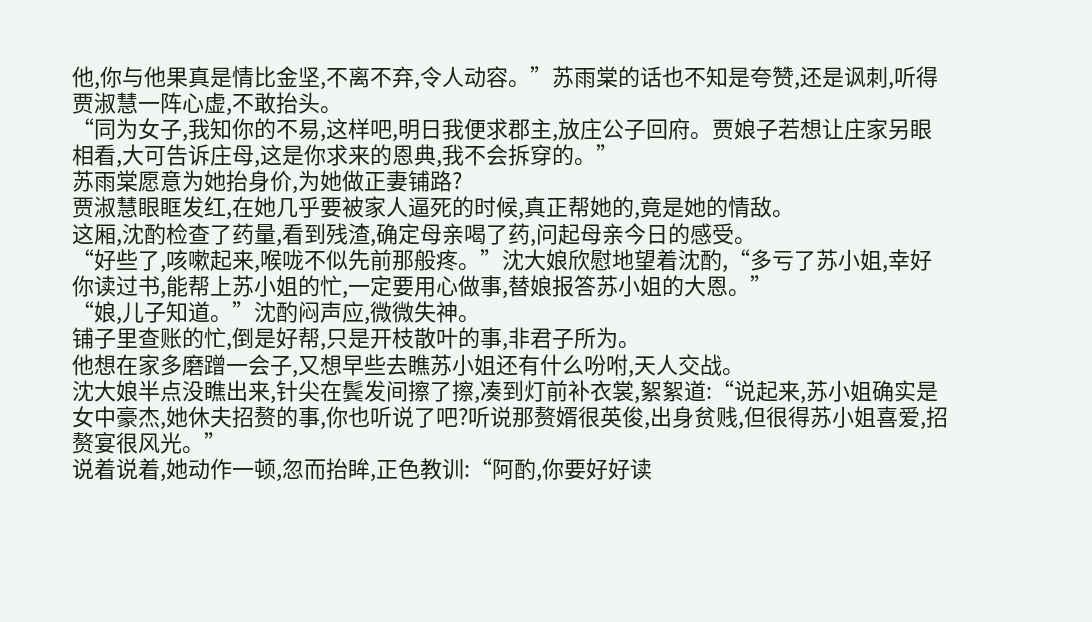他,你与他果真是情比金坚,不离不弃,令人动容。”苏雨棠的话也不知是夸赞,还是讽刺,听得贾淑慧一阵心虚,不敢抬头。
“同为女子,我知你的不易,这样吧,明日我便求郡主,放庄公子回府。贾娘子若想让庄家另眼相看,大可告诉庄母,这是你求来的恩典,我不会拆穿的。”
苏雨棠愿意为她抬身价,为她做正妻铺路?
贾淑慧眼眶发红,在她几乎要被家人逼死的时候,真正帮她的,竟是她的情敌。
这厢,沈酌检查了药量,看到残渣,确定母亲喝了药,问起母亲今日的感受。
“好些了,咳嗽起来,喉咙不似先前那般疼。”沈大娘欣慰地望着沈酌,“多亏了苏小姐,幸好你读过书,能帮上苏小姐的忙,一定要用心做事,替娘报答苏小姐的大恩。”
“娘,儿子知道。”沈酌闷声应,微微失神。
铺子里查账的忙,倒是好帮,只是开枝散叶的事,非君子所为。
他想在家多磨蹭一会子,又想早些去瞧苏小姐还有什么吩咐,天人交战。
沈大娘半点没瞧出来,针尖在鬓发间擦了擦,凑到灯前补衣裳,絮絮道:“说起来,苏小姐确实是女中豪杰,她休夫招赘的事,你也听说了吧?听说那赘婿很英俊,出身贫贱,但很得苏小姐喜爱,招赘宴很风光。”
说着说着,她动作一顿,忽而抬眸,正色教训:“阿酌,你要好好读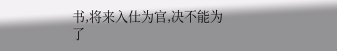书,将来入仕为官,决不能为了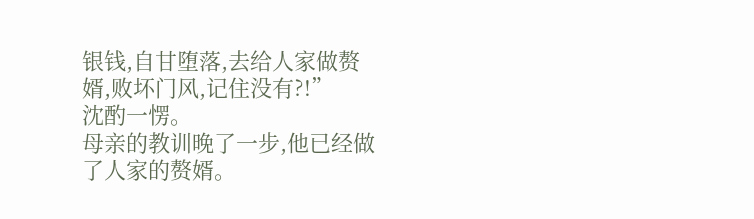银钱,自甘堕落,去给人家做赘婿,败坏门风,记住没有?!”
沈酌一愣。
母亲的教训晚了一步,他已经做了人家的赘婿。